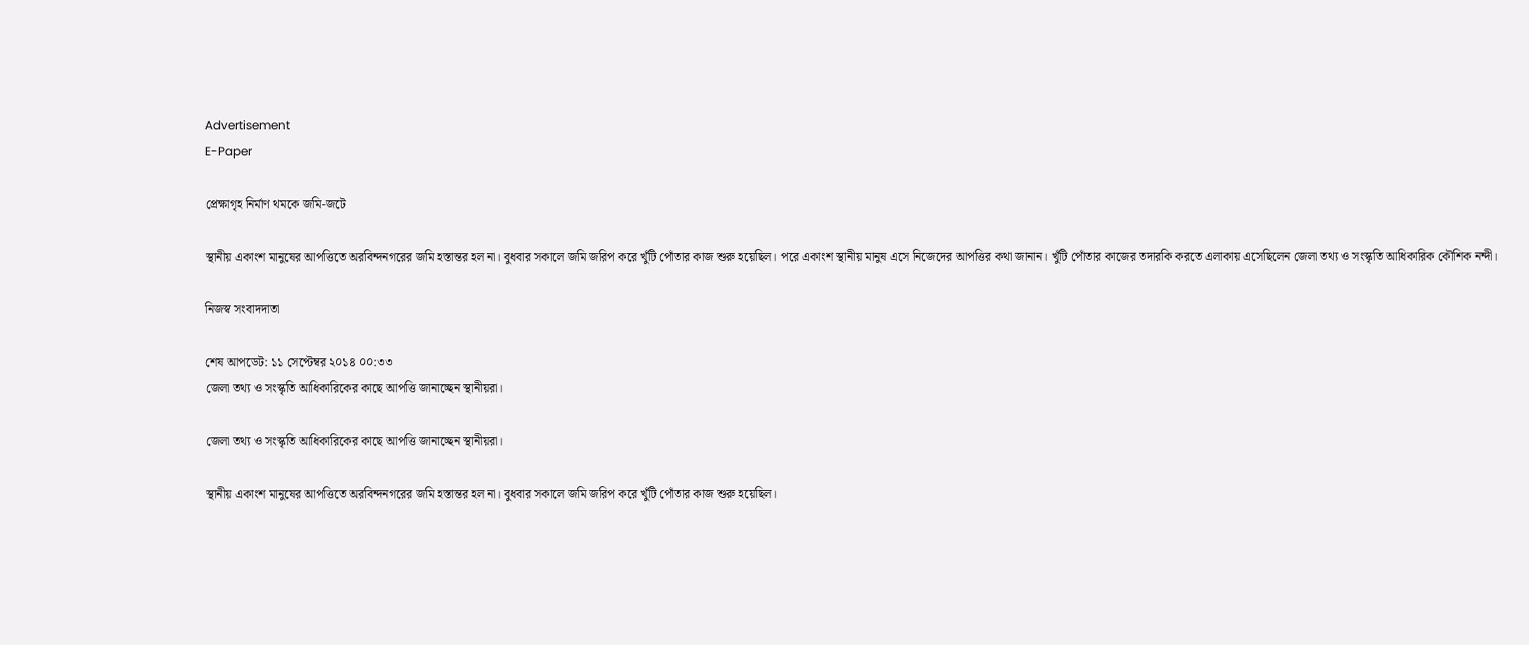Advertisement
E-Paper

প্রেক্ষাগৃহ নির্মাণ থমকে জমি-জটে

স্থানীয় একাংশ মানুষের আপত্তিতে অরবিন্দনগরের জমি হস্তান্তর হল না। বুধবার সকালে জমি জরিপ করে খুঁটি পোঁতার কাজ শুরু হয়েছিল। পরে একাংশ স্থানীয় মানুষ এসে নিজেদের আপত্তির কথা জানান। খুঁটি পোঁতার কাজের তদারকি করতে এলাকায় এসেছিলেন জেলা তথ্য ও সংস্কৃতি আধিকারিক কৌশিক নন্দী।

নিজস্ব সংবাদদাতা

শেষ আপডেট: ১১ সেপ্টেম্বর ২০১৪ ০০:৩৩
জেলা তথ্য ও সংস্কৃতি আধিকারিকের কাছে আপত্তি জানাচ্ছেন স্থানীয়রা।

জেলা তথ্য ও সংস্কৃতি আধিকারিকের কাছে আপত্তি জানাচ্ছেন স্থানীয়রা।

স্থানীয় একাংশ মানুষের আপত্তিতে অরবিন্দনগরের জমি হস্তান্তর হল না। বুধবার সকালে জমি জরিপ করে খুঁটি পোঁতার কাজ শুরু হয়েছিল।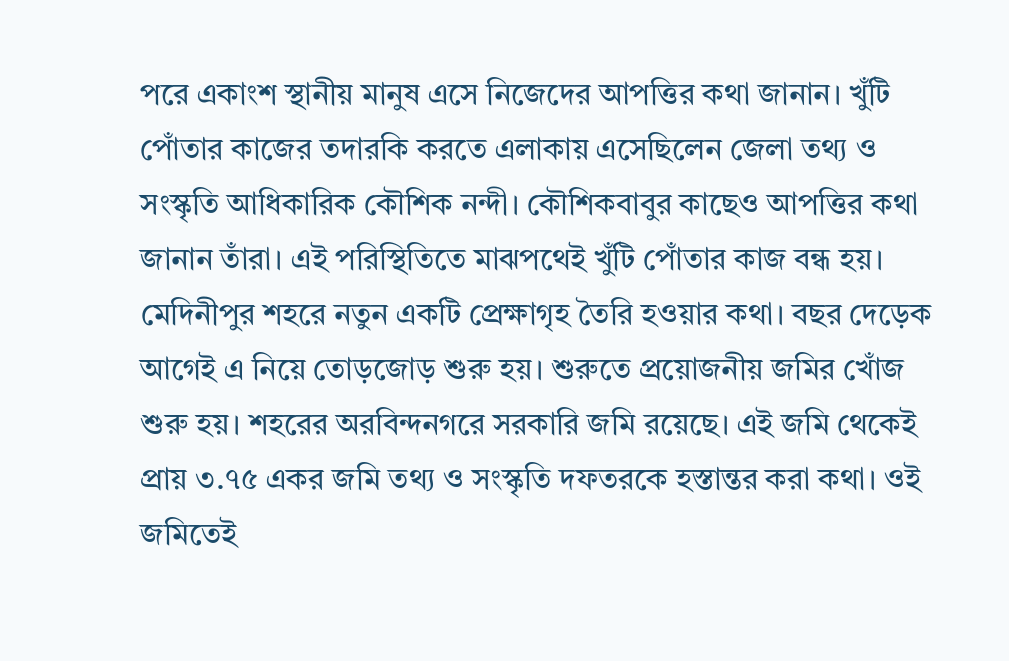পরে একাংশ স্থানীয় মানুষ এসে নিজেদের আপত্তির কথা জানান। খুঁটি পোঁতার কাজের তদারকি করতে এলাকায় এসেছিলেন জেলা তথ্য ও সংস্কৃতি আধিকারিক কৌশিক নন্দী। কৌশিকবাবুর কাছেও আপত্তির কথা জানান তাঁরা। এই পরিস্থিতিতে মাঝপথেই খুঁটি পোঁতার কাজ বন্ধ হয়। মেদিনীপুর শহরে নতুন একটি প্রেক্ষাগৃহ তৈরি হওয়ার কথা। বছর দেড়েক আগেই এ নিয়ে তোড়জোড় শুরু হয়। শুরুতে প্রয়োজনীয় জমির খোঁজ শুরু হয়। শহরের অরবিন্দনগরে সরকারি জমি রয়েছে। এই জমি থেকেই প্রায় ৩.৭৫ একর জমি তথ্য ও সংস্কৃতি দফতরকে হস্তান্তর করা কথা। ওই জমিতেই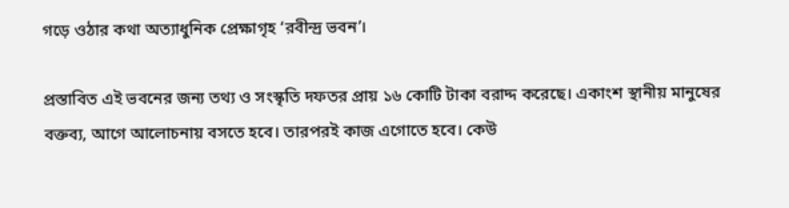গড়ে ওঠার কথা অত্যাধুনিক প্রেক্ষাগৃহ ‘রবীন্দ্র ভবন’।

প্রস্তাবিত এই ভবনের জন্য তথ্য ও সংস্কৃতি দফতর প্রায় ১৬ কোটি টাকা বরাদ্দ করেছে। একাংশ স্থানীয় মানুষের বক্তব্য, আগে আলোচনায় বসতে হবে। তারপরই কাজ এগোতে হবে। কেউ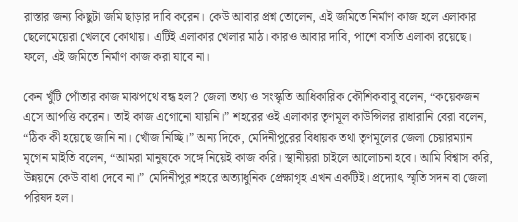রাস্তার জন্য কিছুটা জমি ছাড়ার দাবি করেন। কেউ আবার প্রশ্ন তোলেন, এই জমিতে নির্মাণ কাজ হলে এলাকার ছেলেমেয়েরা খেলবে কোথায়। এটিই এলাকার খেলার মাঠ। কারও আবার দাবি, পাশে বসতি এলাকা রয়েছে। ফলে, এই জমিতে নির্মাণ কাজ করা যাবে না।

কেন খুঁটি পোঁতার কাজ মাঝপথে বন্ধ হল? জেলা তথ্য ও সংস্কৃতি আধিকারিক কৌশিকবাবু বলেন, “কয়েকজন এসে আপত্তি করেন। তাই কাজ এগোনো যায়নি।” শহরের ওই এলাকার তৃণমূল কাউন্সিলর রাধারানি বেরা বলেন, “ঠিক কী হয়েছে জানি না। খোঁজ নিচ্ছি।” অন্য দিকে, মেদিনীপুরের বিধায়ক তথা তৃণমূলের জেলা চেয়ারম্যান মৃগেন মাইতি বলেন, “আমরা মানুষকে সঙ্গে নিয়েই কাজ করি। স্থানীয়রা চাইলে আলোচনা হবে। আমি বিশ্বাস করি, উন্নয়নে কেউ বাধা দেবে না।” মেদিনীপুর শহরে অত্যাধুনিক প্রেক্ষাগৃহ এখন একটিই। প্রদ্যোৎ স্মৃতি সদন বা জেলা পরিষদ হল।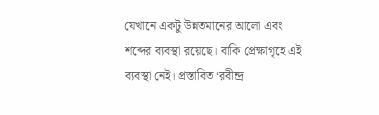যেখানে একটু উন্নতমানের আলো এবং শব্দের ব্যবস্থা রয়েছে। বাকি প্রেক্ষাগৃহে এই ব্যবস্থা নেই। প্রস্তাবিত ‘রবীন্দ্র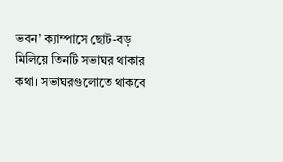ভবন’ ক্যাম্পাসে ছোট-বড় মিলিয়ে তিনটি সভাঘর থাকার কথা। সভাঘরগুলোতে থাকবে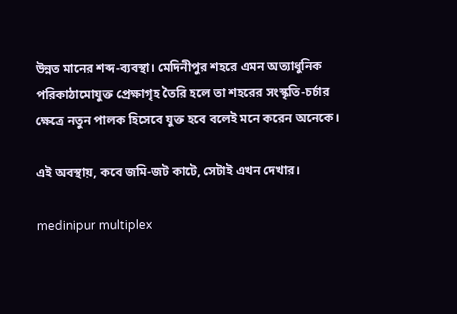উন্নত মানের শব্দ-ব্যবস্থা। মেদিনীপুর শহরে এমন অত্যাধুনিক পরিকাঠামোযুক্ত প্রেক্ষাগৃহ তৈরি হলে তা শহরের সংস্কৃতি-চর্চার ক্ষেত্রে নতুন পালক হিসেবে যুক্ত হবে বলেই মনে করেন অনেকে।

এই অবস্থায়, কবে জমি-জট কাটে, সেটাই এখন দেখার।

medinipur multiplex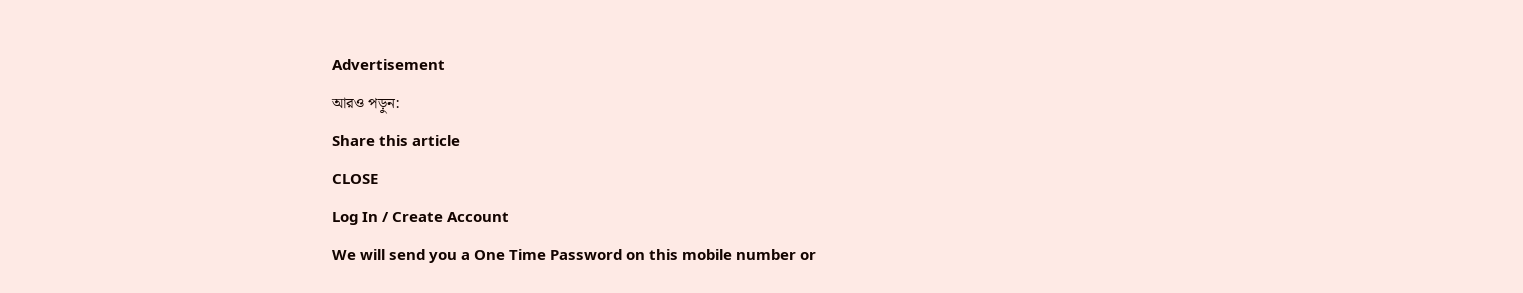Advertisement

আরও পড়ুন:

Share this article

CLOSE

Log In / Create Account

We will send you a One Time Password on this mobile number or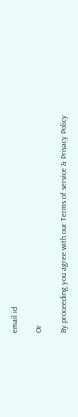email id

Or

By proceeding you agree with our Terms of service & Privacy Policy